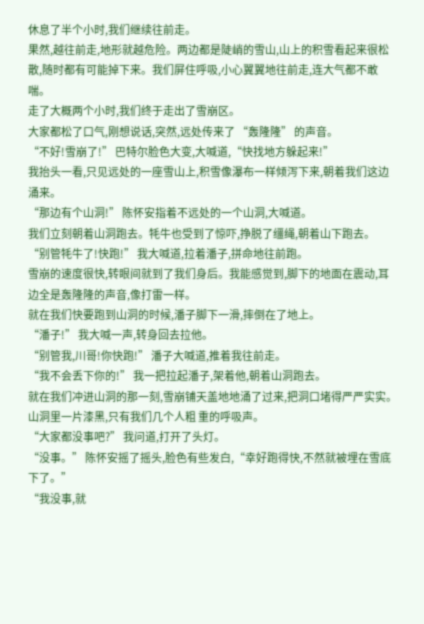休息了半个小时,我们继续往前走。
果然,越往前走,地形就越危险。两边都是陡峭的雪山,山上的积雪看起来很松散,随时都有可能掉下来。我们屏住呼吸,小心翼翼地往前走,连大气都不敢喘。
走了大概两个小时,我们终于走出了雪崩区。
大家都松了口气,刚想说话,突然,远处传来了 “轰隆隆” 的声音。
“不好!雪崩了!” 巴特尔脸色大变,大喊道,“快找地方躲起来!”
我抬头一看,只见远处的一座雪山上,积雪像瀑布一样倾泻下来,朝着我们这边涌来。
“那边有个山洞!” 陈怀安指着不远处的一个山洞,大喊道。
我们立刻朝着山洞跑去。牦牛也受到了惊吓,挣脱了缰绳,朝着山下跑去。
“别管牦牛了!快跑!” 我大喊道,拉着潘子,拼命地往前跑。
雪崩的速度很快,转眼间就到了我们身后。我能感觉到,脚下的地面在震动,耳边全是轰隆隆的声音,像打雷一样。
就在我们快要跑到山洞的时候,潘子脚下一滑,摔倒在了地上。
“潘子!” 我大喊一声,转身回去拉他。
“别管我,川哥!你快跑!” 潘子大喊道,推着我往前走。
“我不会丢下你的!” 我一把拉起潘子,架着他,朝着山洞跑去。
就在我们冲进山洞的那一刻,雪崩铺天盖地地涌了过来,把洞口堵得严严实实。
山洞里一片漆黑,只有我们几个人粗 重的呼吸声。
“大家都没事吧?” 我问道,打开了头灯。
“没事。” 陈怀安摇了摇头,脸色有些发白,“幸好跑得快,不然就被埋在雪底下了。”
“我没事,就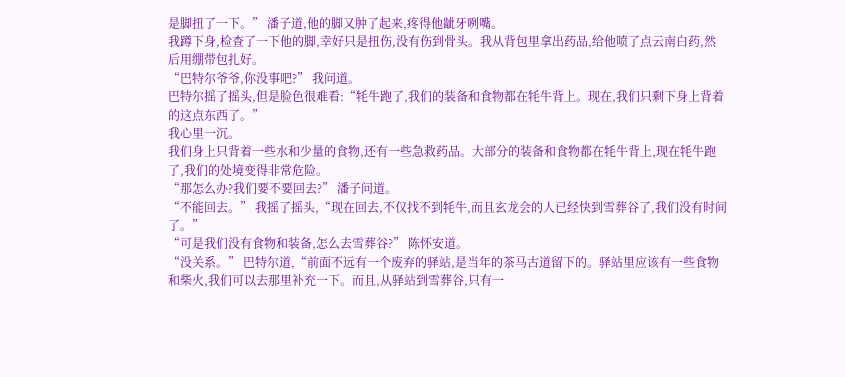是脚扭了一下。” 潘子道,他的脚又肿了起来,疼得他龇牙咧嘴。
我蹲下身,检查了一下他的脚,幸好只是扭伤,没有伤到骨头。我从背包里拿出药品,给他喷了点云南白药,然后用绷带包扎好。
“巴特尔爷爷,你没事吧?” 我问道。
巴特尔摇了摇头,但是脸色很难看:“牦牛跑了,我们的装备和食物都在牦牛背上。现在,我们只剩下身上背着的这点东西了。”
我心里一沉。
我们身上只背着一些水和少量的食物,还有一些急救药品。大部分的装备和食物都在牦牛背上,现在牦牛跑了,我们的处境变得非常危险。
“那怎么办?我们要不要回去?” 潘子问道。
“不能回去。” 我摇了摇头,“现在回去,不仅找不到牦牛,而且玄龙会的人已经快到雪葬谷了,我们没有时间了。”
“可是我们没有食物和装备,怎么去雪葬谷?” 陈怀安道。
“没关系。” 巴特尔道,“前面不远有一个废弃的驿站,是当年的茶马古道留下的。驿站里应该有一些食物和柴火,我们可以去那里补充一下。而且,从驿站到雪葬谷,只有一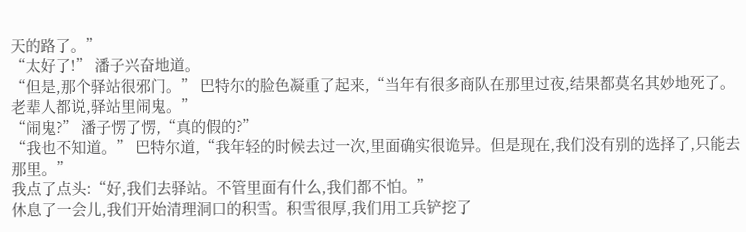天的路了。”
“太好了!” 潘子兴奋地道。
“但是,那个驿站很邪门。” 巴特尔的脸色凝重了起来,“当年有很多商队在那里过夜,结果都莫名其妙地死了。老辈人都说,驿站里闹鬼。”
“闹鬼?” 潘子愣了愣,“真的假的?”
“我也不知道。” 巴特尔道,“我年轻的时候去过一次,里面确实很诡异。但是现在,我们没有别的选择了,只能去那里。”
我点了点头:“好,我们去驿站。不管里面有什么,我们都不怕。”
休息了一会儿,我们开始清理洞口的积雪。积雪很厚,我们用工兵铲挖了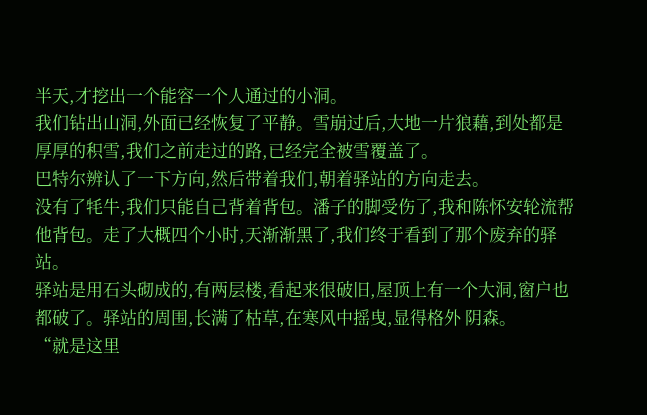半天,才挖出一个能容一个人通过的小洞。
我们钻出山洞,外面已经恢复了平静。雪崩过后,大地一片狼藉,到处都是厚厚的积雪,我们之前走过的路,已经完全被雪覆盖了。
巴特尔辨认了一下方向,然后带着我们,朝着驿站的方向走去。
没有了牦牛,我们只能自己背着背包。潘子的脚受伤了,我和陈怀安轮流帮他背包。走了大概四个小时,天渐渐黑了,我们终于看到了那个废弃的驿站。
驿站是用石头砌成的,有两层楼,看起来很破旧,屋顶上有一个大洞,窗户也都破了。驿站的周围,长满了枯草,在寒风中摇曳,显得格外 阴森。
“就是这里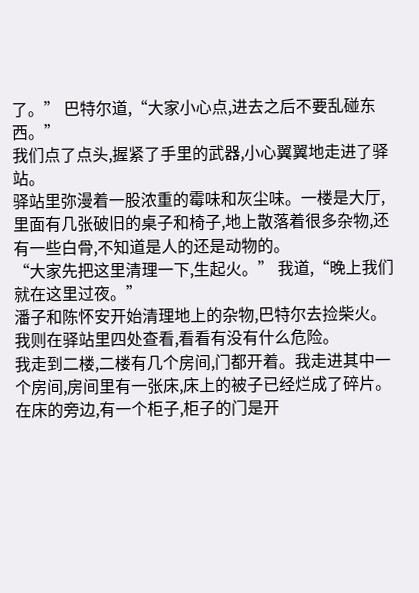了。” 巴特尔道,“大家小心点,进去之后不要乱碰东西。”
我们点了点头,握紧了手里的武器,小心翼翼地走进了驿站。
驿站里弥漫着一股浓重的霉味和灰尘味。一楼是大厅,里面有几张破旧的桌子和椅子,地上散落着很多杂物,还有一些白骨,不知道是人的还是动物的。
“大家先把这里清理一下,生起火。” 我道,“晚上我们就在这里过夜。”
潘子和陈怀安开始清理地上的杂物,巴特尔去捡柴火。我则在驿站里四处查看,看看有没有什么危险。
我走到二楼,二楼有几个房间,门都开着。我走进其中一个房间,房间里有一张床,床上的被子已经烂成了碎片。在床的旁边,有一个柜子,柜子的门是开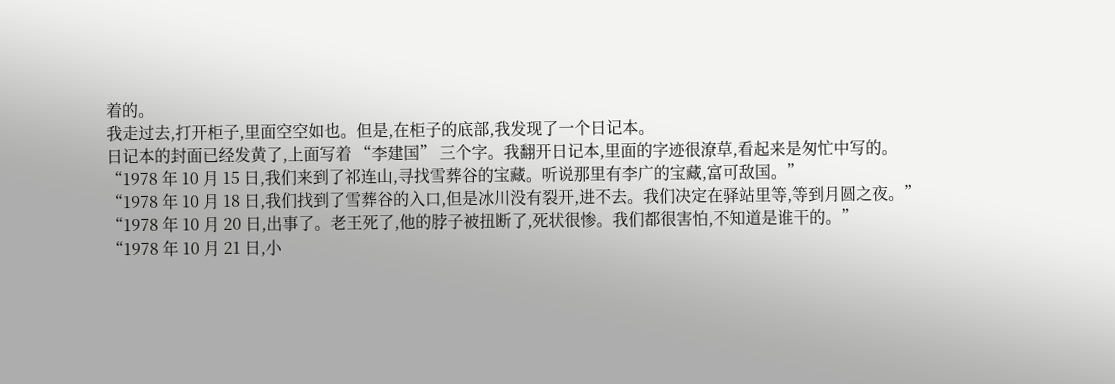着的。
我走过去,打开柜子,里面空空如也。但是,在柜子的底部,我发现了一个日记本。
日记本的封面已经发黄了,上面写着 “李建国” 三个字。我翻开日记本,里面的字迹很潦草,看起来是匆忙中写的。
“1978 年 10 月 15 日,我们来到了祁连山,寻找雪葬谷的宝藏。听说那里有李广的宝藏,富可敌国。”
“1978 年 10 月 18 日,我们找到了雪葬谷的入口,但是冰川没有裂开,进不去。我们决定在驿站里等,等到月圆之夜。”
“1978 年 10 月 20 日,出事了。老王死了,他的脖子被扭断了,死状很惨。我们都很害怕,不知道是谁干的。”
“1978 年 10 月 21 日,小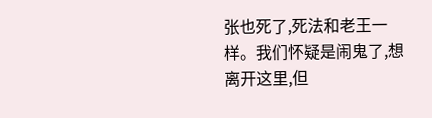张也死了,死法和老王一样。我们怀疑是闹鬼了,想离开这里,但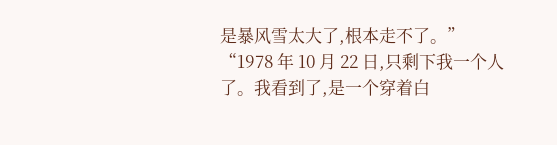是暴风雪太大了,根本走不了。”
“1978 年 10 月 22 日,只剩下我一个人了。我看到了,是一个穿着白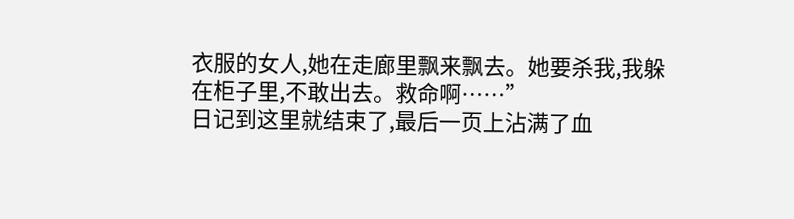衣服的女人,她在走廊里飘来飘去。她要杀我,我躲在柜子里,不敢出去。救命啊……”
日记到这里就结束了,最后一页上沾满了血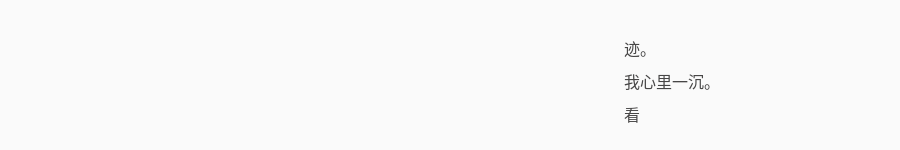迹。
我心里一沉。
看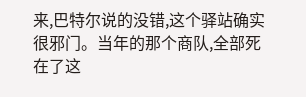来,巴特尔说的没错,这个驿站确实很邪门。当年的那个商队,全部死在了这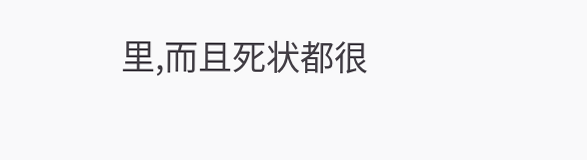里,而且死状都很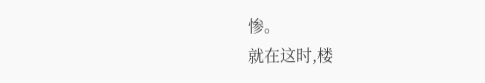惨。
就在这时,楼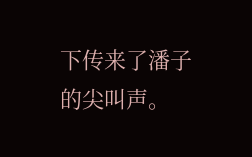下传来了潘子的尖叫声。